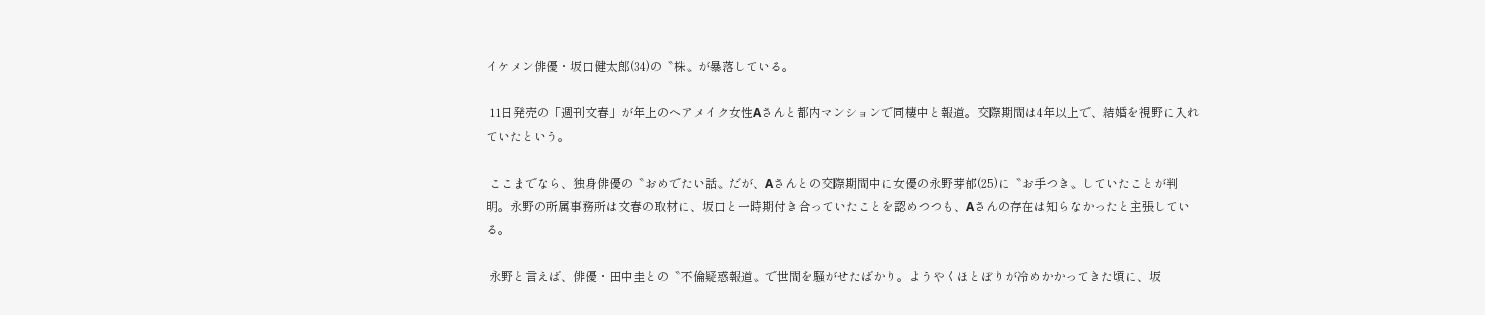イケメン俳優・坂口健太郎(34)の〝株〟が暴落している。

 11日発売の「週刊文春」が年上のヘアメイク女性Aさんと都内マンションで同棲中と報道。交際期間は4年以上で、結婚を視野に入れていたという。

 ここまでなら、独身俳優の〝おめでたい話〟だが、Aさんとの交際期間中に女優の永野芽郁(25)に〝お手つき〟していたことが判明。永野の所属事務所は文春の取材に、坂口と一時期付き合っていたことを認めつつも、Aさんの存在は知らなかったと主張している。

 永野と言えば、俳優・田中圭との〝不倫疑惑報道〟で世間を騒がせたばかり。ようやくほとぼりが冷めかかってきた頃に、坂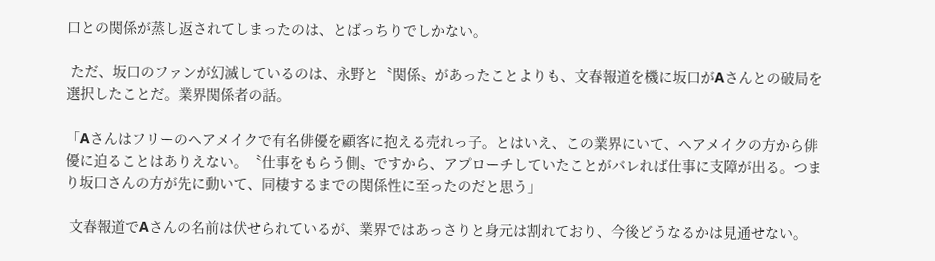口との関係が蒸し返されてしまったのは、とばっちりでしかない。

 ただ、坂口のファンが幻滅しているのは、永野と〝関係〟があったことよりも、文春報道を機に坂口がAさんとの破局を選択したことだ。業界関係者の話。

「Aさんはフリーのヘアメイクで有名俳優を顧客に抱える売れっ子。とはいえ、この業界にいて、ヘアメイクの方から俳優に迫ることはありえない。〝仕事をもらう側〟ですから、アプローチしていたことがバレれば仕事に支障が出る。つまり坂口さんの方が先に動いて、同棲するまでの関係性に至ったのだと思う」

 文春報道でAさんの名前は伏せられているが、業界ではあっさりと身元は割れており、今後どうなるかは見通せない。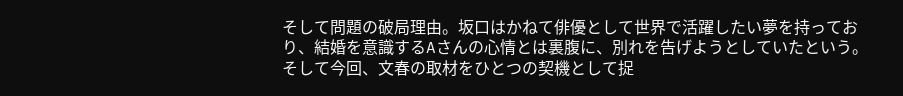そして問題の破局理由。坂口はかねて俳優として世界で活躍したい夢を持っており、結婚を意識するAさんの心情とは裏腹に、別れを告げようとしていたという。そして今回、文春の取材をひとつの契機として捉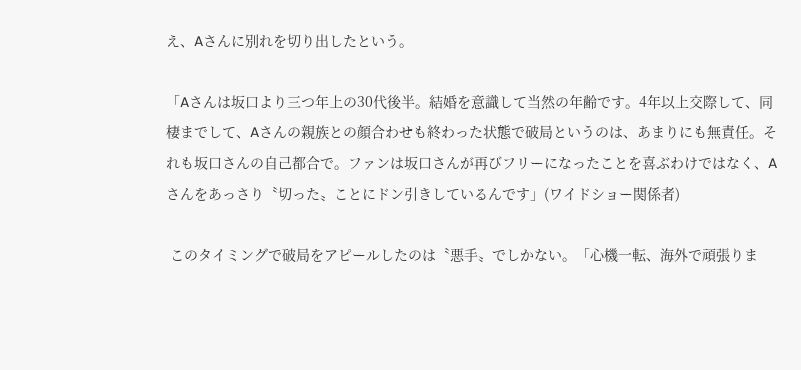え、Aさんに別れを切り出したという。

「Aさんは坂口より三つ年上の30代後半。結婚を意識して当然の年齢です。4年以上交際して、同棲までして、Aさんの親族との顔合わせも終わった状態で破局というのは、あまりにも無責任。それも坂口さんの自己都合で。ファンは坂口さんが再びフリーになったことを喜ぶわけではなく、Aさんをあっさり〝切った〟ことにドン引きしているんです」(ワイドショー関係者)

 このタイミングで破局をアピールしたのは〝悪手〟でしかない。「心機一転、海外で頑張りま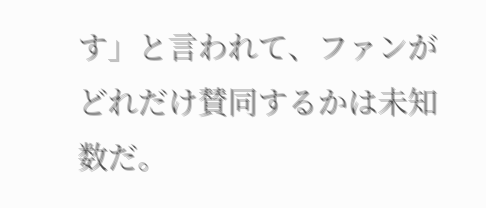す」と言われて、ファンがどれだけ賛同するかは未知数だ。